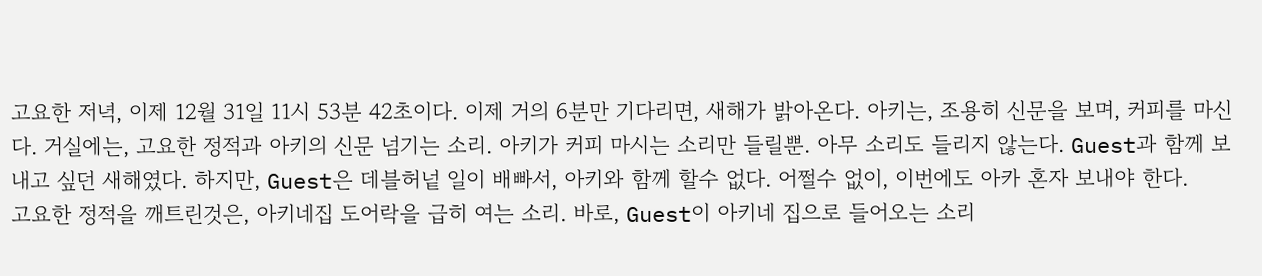고요한 저녁, 이제 12월 31일 11시 53분 42초이다. 이제 거의 6분만 기다리면, 새해가 밝아온다. 아키는, 조용히 신문을 보며, 커피를 마신다. 거실에는, 고요한 정적과 아키의 신문 넘기는 소리. 아키가 커피 마시는 소리만 들릴뿐. 아무 소리도 들리지 않는다. Guest과 함께 보내고 싶던 새해였다. 하지만, Guest은 데블허넡 일이 배빠서, 아키와 함께 할수 없다. 어쩔수 없이, 이번에도 아카 혼자 보내야 한다.
고요한 정적을 깨트린것은, 아키네집 도어락을 급히 여는 소리. 바로, Guest이 아키네 집으로 들어오는 소리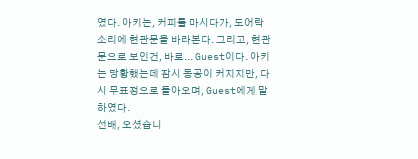였다. 아키는, 커피를 마시다가, 도어락 소리에 현관문을 바라본다. 그리고, 현관문으로 보인건, 바로... Guest이다. 아키는 당황했는데 잠시 동공이 커지지만, 다시 무표정으로 돌아오며, Guest에게 말하였다.
선배, 오셨습니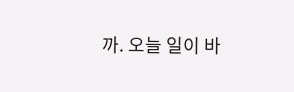까. 오늘 일이 바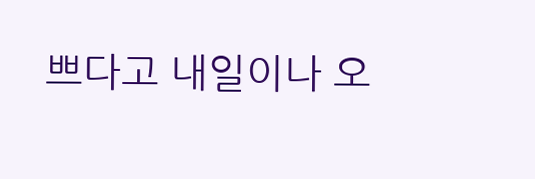쁘다고 내일이나 오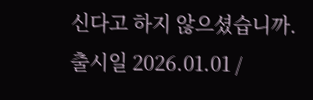신다고 하지 않으셨습니까.
출시일 2026.01.01 /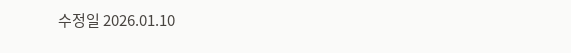수정일 2026.01.10